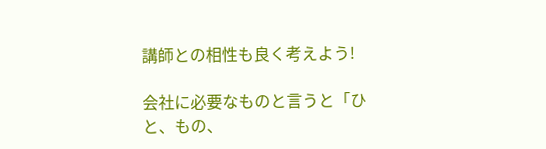講師との相性も良く考えよう!

会社に必要なものと言うと「ひと、もの、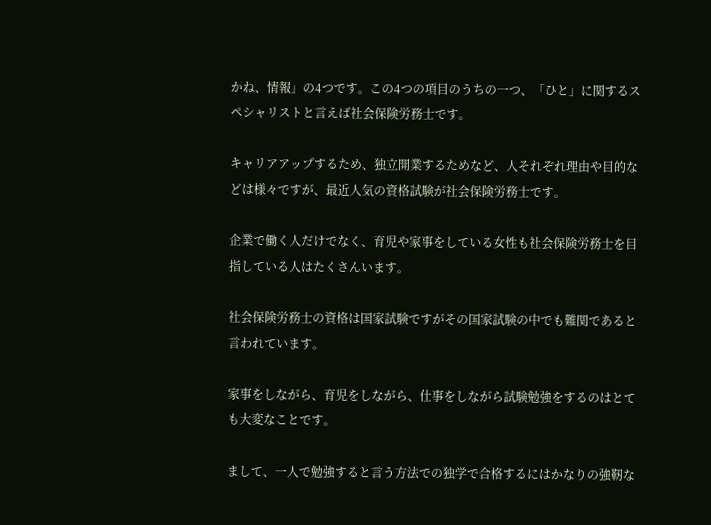かね、情報」の4つです。この4つの項目のうちの一つ、「ひと」に関するスペシャリストと言えば社会保険労務士です。

キャリアアップするため、独立開業するためなど、人それぞれ理由や目的などは様々ですが、最近人気の資格試験が社会保険労務士です。

企業で働く人だけでなく、育児や家事をしている女性も社会保険労務士を目指している人はたくさんいます。

社会保険労務士の資格は国家試験ですがその国家試験の中でも難関であると言われています。

家事をしながら、育児をしながら、仕事をしながら試験勉強をするのはとても大変なことです。

まして、一人で勉強すると言う方法での独学で合格するにはかなりの強靭な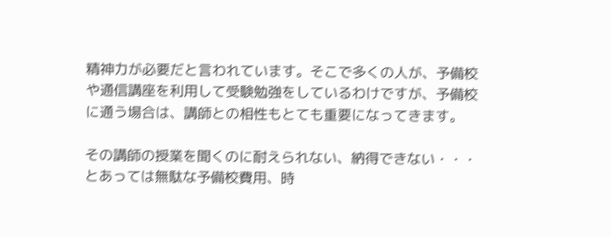精神力が必要だと言われています。そこで多くの人が、予備校や通信講座を利用して受験勉強をしているわけですが、予備校に通う場合は、講師との相性もとても重要になってきます。

その講師の授業を聞くのに耐えられない、納得できない・・・とあっては無駄な予備校費用、時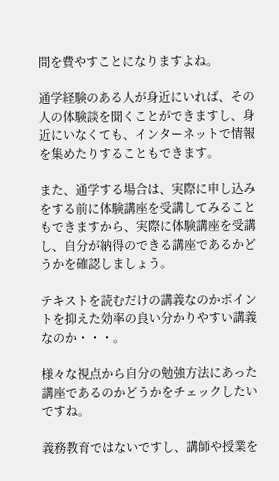間を費やすことになりますよね。

通学経験のある人が身近にいれば、その人の体験談を聞くことができますし、身近にいなくても、インターネットで情報を集めたりすることもできます。

また、通学する場合は、実際に申し込みをする前に体験講座を受講してみることもできますから、実際に体験講座を受講し、自分が納得のできる講座であるかどうかを確認しましょう。

テキストを読むだけの講義なのかポイントを抑えた効率の良い分かりやすい講義なのか・・・。

様々な視点から自分の勉強方法にあった講座であるのかどうかをチェックしたいですね。

義務教育ではないですし、講師や授業を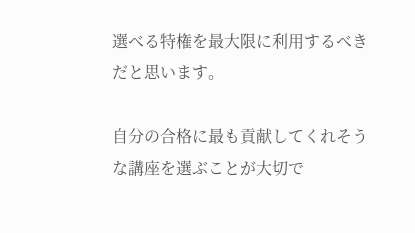選べる特権を最大限に利用するべきだと思います。

自分の合格に最も貢献してくれそうな講座を選ぶことが大切で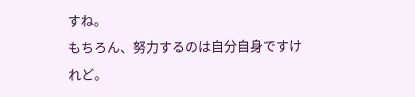すね。
もちろん、努力するのは自分自身ですけれど。